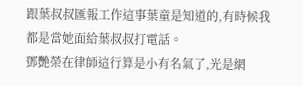跟葉叔叔匯報工作這事葉童是知道的,有時候我都是當她面給葉叔叔打電話。
鄧艷榮在律師這行算是小有名氣了,光是網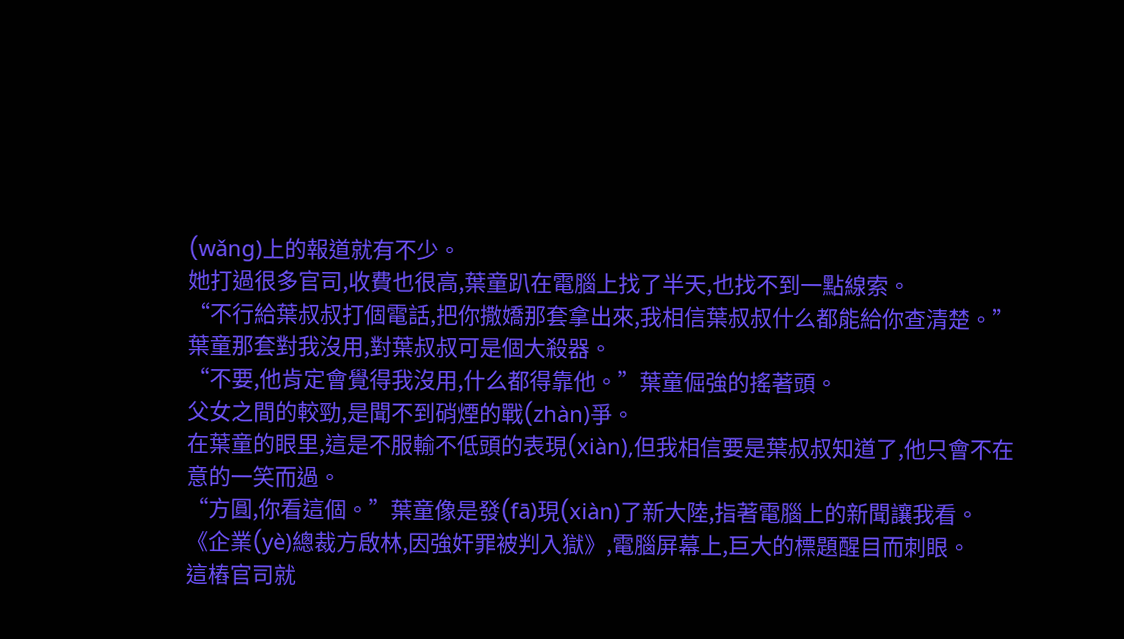(wǎng)上的報道就有不少。
她打過很多官司,收費也很高,葉童趴在電腦上找了半天,也找不到一點線索。
“不行給葉叔叔打個電話,把你撒嬌那套拿出來,我相信葉叔叔什么都能給你查清楚。”葉童那套對我沒用,對葉叔叔可是個大殺器。
“不要,他肯定會覺得我沒用,什么都得靠他。”葉童倔強的搖著頭。
父女之間的較勁,是聞不到硝煙的戰(zhàn)爭。
在葉童的眼里,這是不服輸不低頭的表現(xiàn),但我相信要是葉叔叔知道了,他只會不在意的一笑而過。
“方圓,你看這個。”葉童像是發(fā)現(xiàn)了新大陸,指著電腦上的新聞讓我看。
《企業(yè)總裁方啟林,因強奸罪被判入獄》,電腦屏幕上,巨大的標題醒目而刺眼。
這樁官司就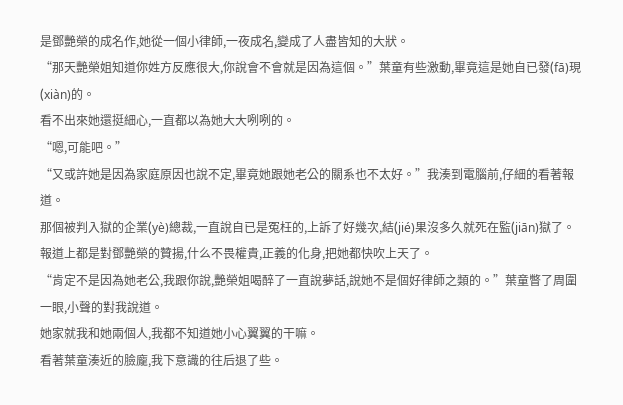是鄧艷榮的成名作,她從一個小律師,一夜成名,變成了人盡皆知的大狀。
“那天艷榮姐知道你姓方反應很大,你說會不會就是因為這個。”葉童有些激動,畢竟這是她自已發(fā)現(xiàn)的。
看不出來她還挺細心,一直都以為她大大咧咧的。
“嗯,可能吧。”
“又或許她是因為家庭原因也說不定,畢竟她跟她老公的關系也不太好。”我湊到電腦前,仔細的看著報道。
那個被判入獄的企業(yè)總裁,一直說自已是冤枉的,上訴了好幾次,結(jié)果沒多久就死在監(jiān)獄了。
報道上都是對鄧艷榮的贊揚,什么不畏權貴,正義的化身,把她都快吹上天了。
“肯定不是因為她老公,我跟你說,艷榮姐喝醉了一直說夢話,說她不是個好律師之類的。”葉童瞥了周圍一眼,小聲的對我說道。
她家就我和她兩個人,我都不知道她小心翼翼的干嘛。
看著葉童湊近的臉龐,我下意識的往后退了些。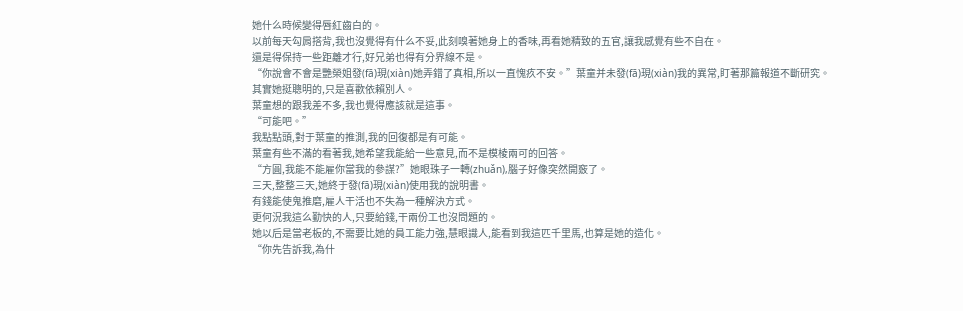她什么時候變得唇紅齒白的。
以前每天勾肩搭背,我也沒覺得有什么不妥,此刻嗅著她身上的香味,再看她精致的五官,讓我感覺有些不自在。
還是得保持一些距離才行,好兄弟也得有分界線不是。
“你說會不會是艷榮姐發(fā)現(xiàn)她弄錯了真相,所以一直愧疚不安。”葉童并未發(fā)現(xiàn)我的異常,盯著那篇報道不斷研究。
其實她挺聰明的,只是喜歡依賴別人。
葉童想的跟我差不多,我也覺得應該就是這事。
“可能吧。”
我點點頭,對于葉童的推測,我的回復都是有可能。
葉童有些不滿的看著我,她希望我能給一些意見,而不是模棱兩可的回答。
“方圓,我能不能雇你當我的參謀?”她眼珠子一轉(zhuǎn),腦子好像突然開竅了。
三天,整整三天,她終于發(fā)現(xiàn)使用我的說明書。
有錢能使鬼推磨,雇人干活也不失為一種解決方式。
更何況我這么勤快的人,只要給錢,干兩份工也沒問題的。
她以后是當老板的,不需要比她的員工能力強,慧眼識人,能看到我這匹千里馬,也算是她的造化。
“你先告訴我,為什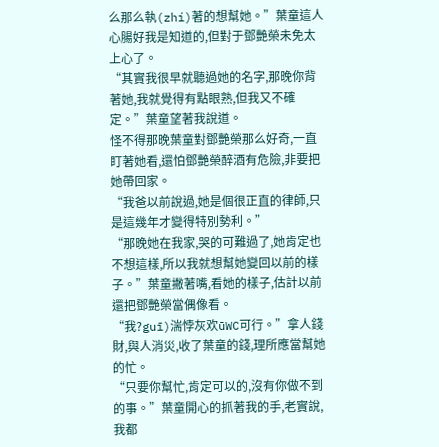么那么執(zhí)著的想幫她。”葉童這人心腸好我是知道的,但對于鄧艷榮未免太上心了。
“其實我很早就聽過她的名字,那晚你背著她,我就覺得有點眼熟,但我又不確定。”葉童望著我說道。
怪不得那晚葉童對鄧艷榮那么好奇,一直盯著她看,還怕鄧艷榮醉酒有危險,非要把她帶回家。
“我爸以前說過,她是個很正直的律師,只是這幾年才變得特別勢利。”
“那晚她在我家,哭的可難過了,她肯定也不想這樣,所以我就想幫她變回以前的樣子。”葉童撇著嘴,看她的樣子,估計以前還把鄧艷榮當偶像看。
“我?guī)湍悖灰欢ūWC可行。”拿人錢財,與人消災,收了葉童的錢,理所應當幫她的忙。
“只要你幫忙,肯定可以的,沒有你做不到的事。”葉童開心的抓著我的手,老實說,我都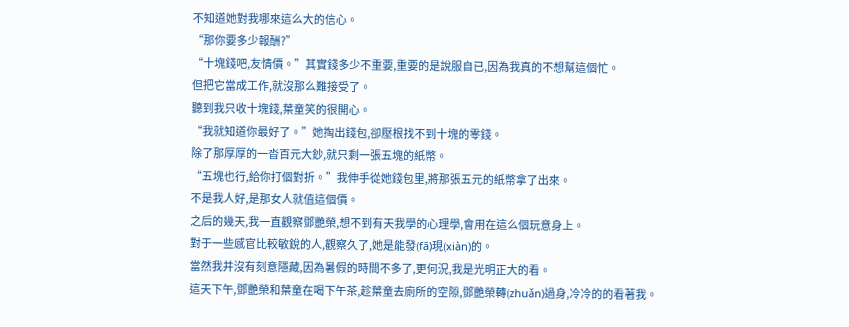不知道她對我哪來這么大的信心。
“那你要多少報酬?”
“十塊錢吧,友情價。”其實錢多少不重要,重要的是說服自已,因為我真的不想幫這個忙。
但把它當成工作,就沒那么難接受了。
聽到我只收十塊錢,葉童笑的很開心。
“我就知道你最好了。”她掏出錢包,卻壓根找不到十塊的零錢。
除了那厚厚的一沓百元大鈔,就只剩一張五塊的紙幣。
“五塊也行,給你打個對折。”我伸手從她錢包里,將那張五元的紙幣拿了出來。
不是我人好,是那女人就值這個價。
之后的幾天,我一直觀察鄧艷榮,想不到有天我學的心理學,會用在這么個玩意身上。
對于一些感官比較敏銳的人,觀察久了,她是能發(fā)現(xiàn)的。
當然我并沒有刻意隱藏,因為暑假的時間不多了,更何況,我是光明正大的看。
這天下午,鄧艷榮和葉童在喝下午茶,趁葉童去廁所的空隙,鄧艷榮轉(zhuǎn)過身,冷冷的的看著我。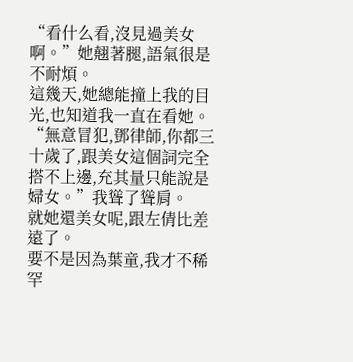“看什么看,沒見過美女啊。”她翹著腿,語氣很是不耐煩。
這幾天,她總能撞上我的目光,也知道我一直在看她。
“無意冒犯,鄧律師,你都三十歲了,跟美女這個詞完全搭不上邊,充其量只能說是婦女。”我聳了聳肩。
就她還美女呢,跟左倩比差遠了。
要不是因為葉童,我才不稀罕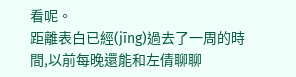看呢。
距離表白已經(jīng)過去了一周的時間,以前每晚還能和左倩聊聊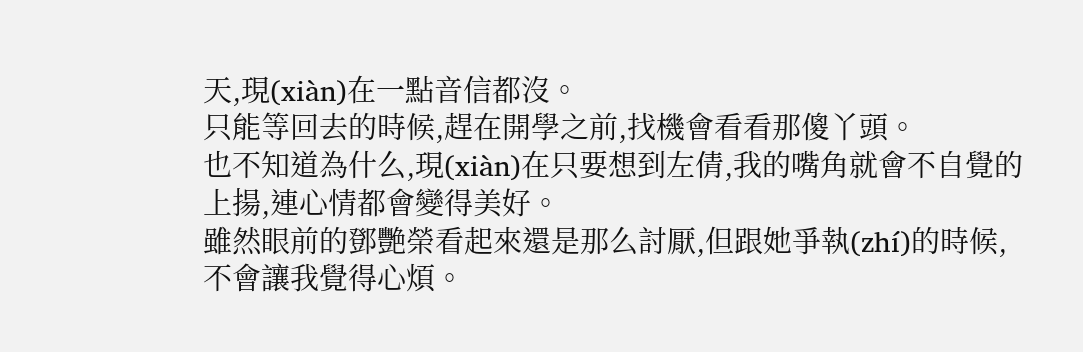天,現(xiàn)在一點音信都沒。
只能等回去的時候,趕在開學之前,找機會看看那傻丫頭。
也不知道為什么,現(xiàn)在只要想到左倩,我的嘴角就會不自覺的上揚,連心情都會變得美好。
雖然眼前的鄧艷榮看起來還是那么討厭,但跟她爭執(zhí)的時候,不會讓我覺得心煩。